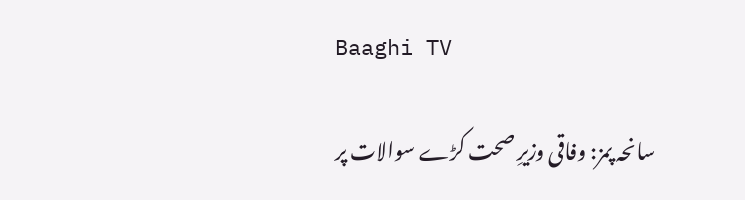Baaghi TV

سانحہ پمز: وفاقی وزیرِ صحت کڑے سوالات پر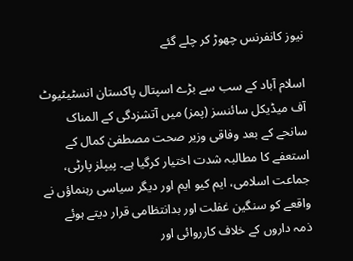نیوز کانفرنس چھوڑ کر چلے گئے

اسلام آباد کے سب سے بڑے اسپتال پاکستان انسٹیٹیوٹ آف میڈیکل سائنسز (پمز) میں آتشزدگی کے المناک سانحے کے بعد وفاقی وزیر صحت مصطفیٰ کمال کے استعفے کا مطالبہ شدت اختیار کرگیا ہے۔ پیپلز پارٹی، جماعت اسلامی، ایم کیو ایم اور دیگر سیاسی رہنماؤں نے واقعے کو سنگین غفلت اور بدانتظامی قرار دیتے ہوئے ذمہ داروں کے خلاف کارروائی اور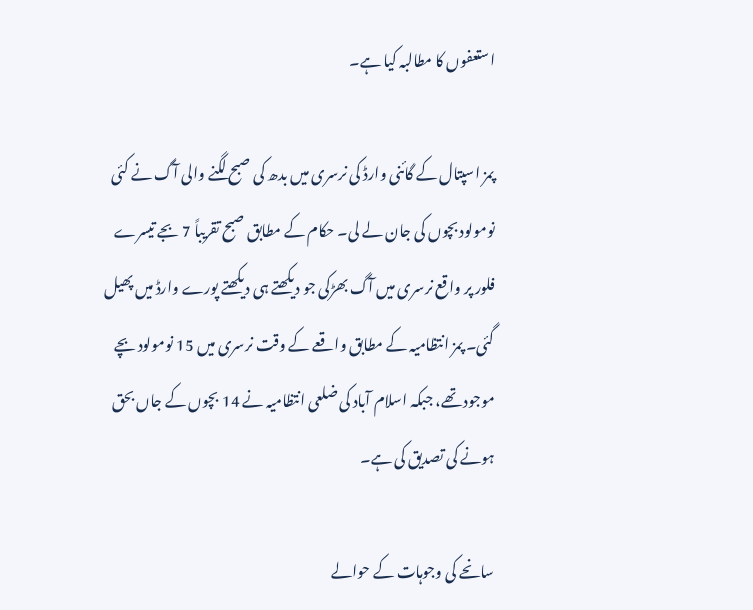استعفوں کا مطالبہ کیا ہے۔

پمز اسپتال کے گائنی وارڈ کی نرسری میں بدھ کی صبح لگنے والی آگ نے کئی نومولود بچوں کی جان لے لی۔ حکام کے مطابق صبح تقریباً 7 بجے تیسرے فلور پر واقع نرسری میں آگ بھڑکی جو دیکھتے ہی دیکھتے پورے وارڈ میں پھیل گئی۔ پمز انتظامیہ کے مطابق واقعے کے وقت نرسری میں 15 نومولود بچے موجود تھے، جبکہ اسلام آباد کی ضلعی انتظامیہ نے 14 بچوں کے جاں بحق ہونے کی تصدیق کی ہے۔

سانحے کی وجوہات کے حوالے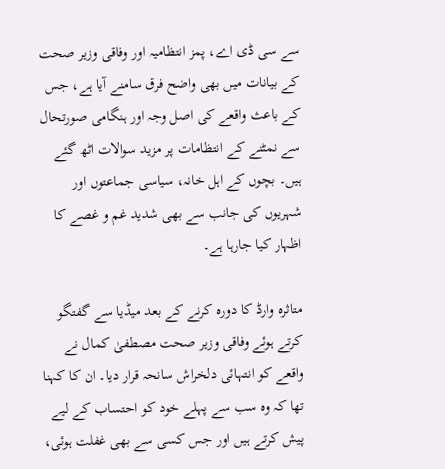سے سی ڈی اے، پمز انتظامیہ اور وفاقی وزیر صحت کے بیانات میں بھی واضح فرق سامنے آیا ہے، جس کے باعث واقعے کی اصل وجہ اور ہنگامی صورتحال سے نمٹنے کے انتظامات پر مزید سوالات اٹھ گئے ہیں۔ بچوں کے اہل خانہ، سیاسی جماعتوں اور شہریوں کی جانب سے بھی شدید غم و غصے کا اظہار کیا جارہا ہے۔

متاثرہ وارڈ کا دورہ کرنے کے بعد میڈیا سے گفتگو کرتے ہوئے وفاقی وزیر صحت مصطفیٰ کمال نے واقعے کو انتہائی دلخراش سانحہ قرار دیا۔ ان کا کہنا تھا کہ وہ سب سے پہلے خود کو احتساب کے لیے پیش کرتے ہیں اور جس کسی سے بھی غفلت ہوئی،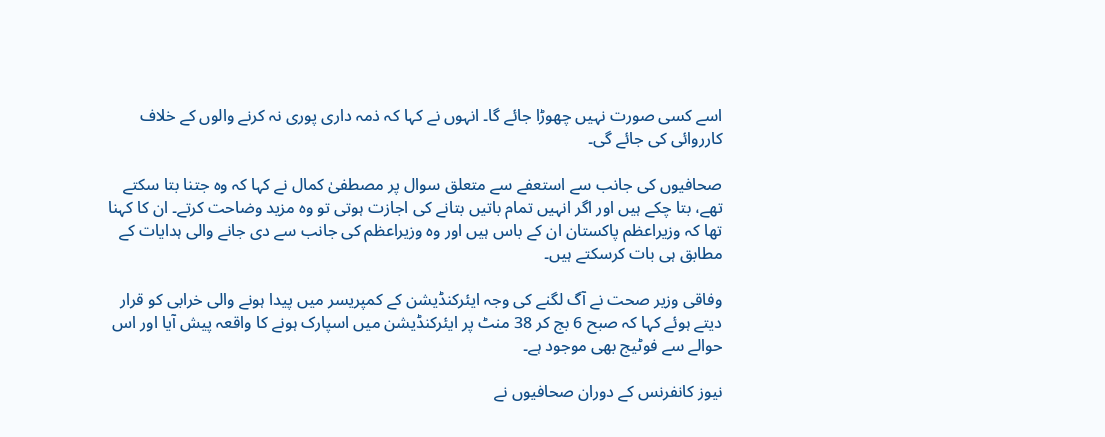اسے کسی صورت نہیں چھوڑا جائے گا۔ انہوں نے کہا کہ ذمہ داری پوری نہ کرنے والوں کے خلاف کارروائی کی جائے گی۔

صحافیوں کی جانب سے استعفے سے متعلق سوال پر مصطفیٰ کمال نے کہا کہ وہ جتنا بتا سکتے تھے، بتا چکے ہیں اور اگر انہیں تمام باتیں بتانے کی اجازت ہوتی تو وہ مزید وضاحت کرتے۔ ان کا کہنا تھا کہ وزیراعظم پاکستان ان کے باس ہیں اور وہ وزیراعظم کی جانب سے دی جانے والی ہدایات کے مطابق ہی بات کرسکتے ہیں۔

وفاقی وزیر صحت نے آگ لگنے کی وجہ ایئرکنڈیشن کے کمپریسر میں پیدا ہونے والی خرابی کو قرار دیتے ہوئے کہا کہ صبح 6 بج کر 38 منٹ پر ایئرکنڈیشن میں اسپارک ہونے کا واقعہ پیش آیا اور اس حوالے سے فوٹیج بھی موجود ہے۔

نیوز کانفرنس کے دوران صحافیوں نے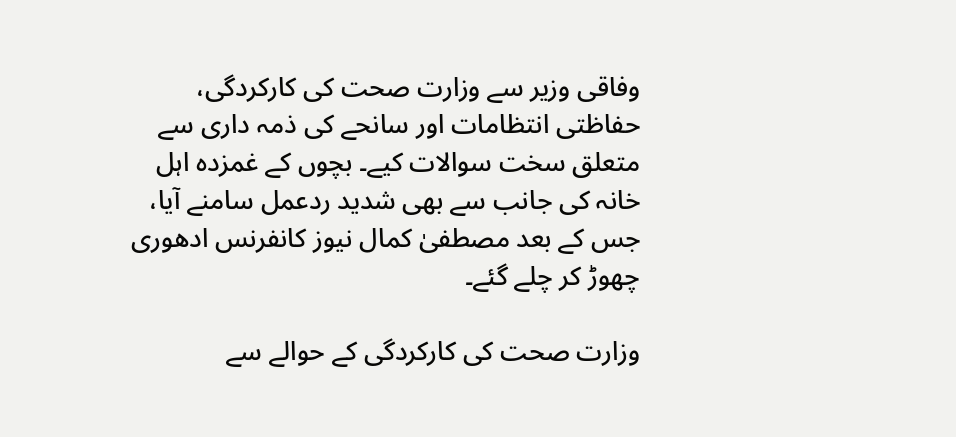وفاقی وزیر سے وزارت صحت کی کارکردگی، حفاظتی انتظامات اور سانحے کی ذمہ داری سے متعلق سخت سوالات کیے۔ بچوں کے غمزدہ اہل خانہ کی جانب سے بھی شدید ردعمل سامنے آیا، جس کے بعد مصطفیٰ کمال نیوز کانفرنس ادھوری چھوڑ کر چلے گئے۔

وزارت صحت کی کارکردگی کے حوالے سے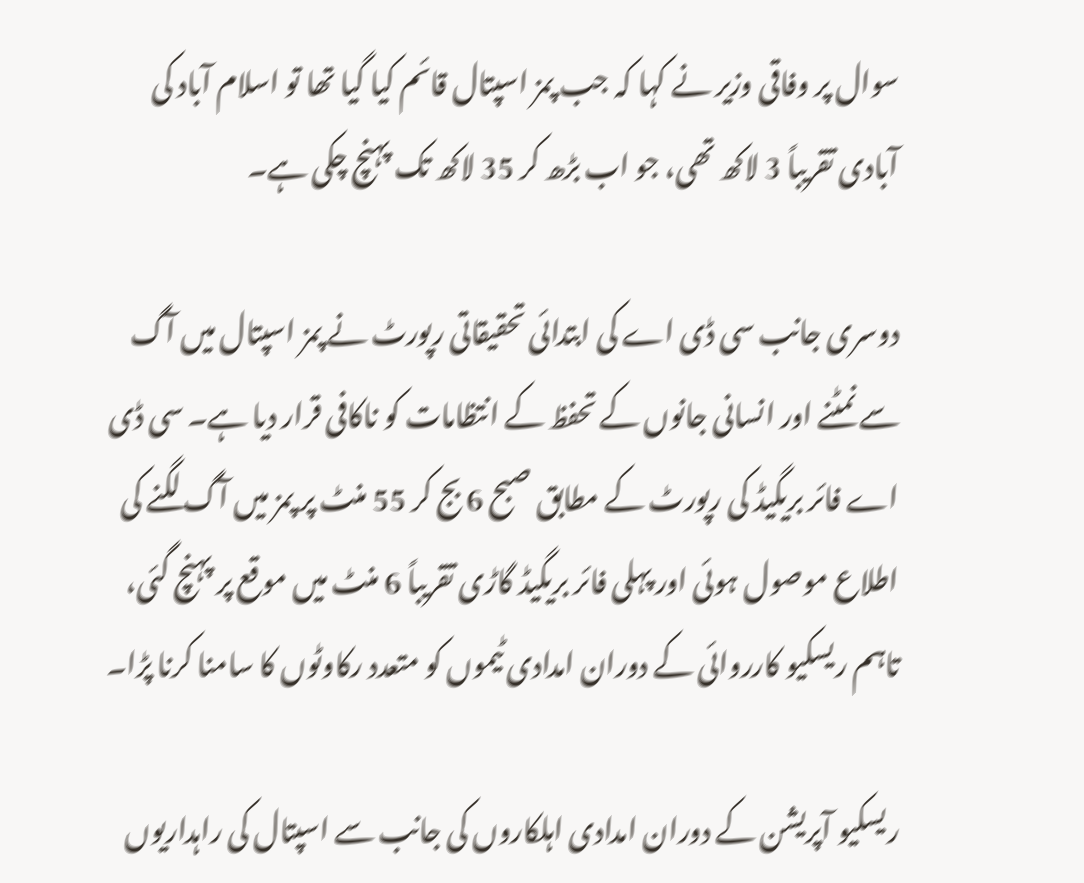سوال پر وفاقی وزیر نے کہا کہ جب پمز اسپتال قائم کیا گیا تھا تو اسلام آباد کی آبادی تقریباً 3 لاکھ تھی، جو اب بڑھ کر 35 لاکھ تک پہنچ چکی ہے۔

دوسری جانب سی ڈی اے کی ابتدائی تحقیقاتی رپورٹ نے پمز اسپتال میں آگ سے نمٹنے اور انسانی جانوں کے تحفظ کے انتظامات کو ناکافی قرار دیا ہے۔ سی ڈی اے فائر بریگیڈ کی رپورٹ کے مطابق صبح 6 بج کر 55 منٹ پر پمز میں آگ لگنے کی اطلاع موصول ہوئی اور پہلی فائر بریگیڈ گاڑی تقریباً 6 منٹ میں موقع پر پہنچ گئی، تاہم ریسکیو کارروائی کے دوران امدادی ٹیموں کو متعدد رکاوٹوں کا سامنا کرنا پڑا۔

ریسکیو آپریشن کے دوران امدادی اہلکاروں کی جانب سے اسپتال کی راہداریوں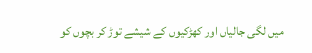میں لگی جالیاں اور کھڑکیوں کے شیشے توڑ کر بچوں کو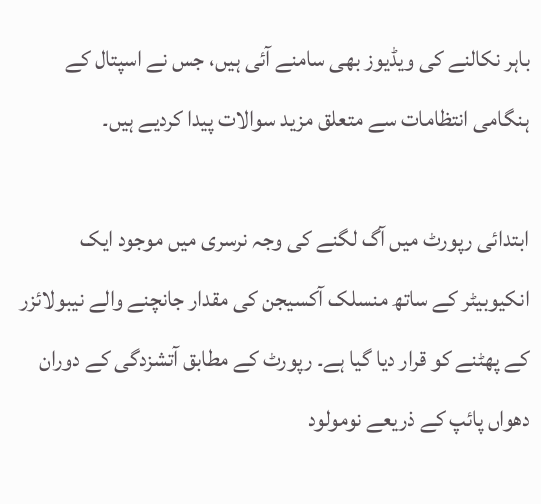باہر نکالنے کی ویڈیوز بھی سامنے آئی ہیں، جس نے اسپتال کے ہنگامی انتظامات سے متعلق مزید سوالات پیدا کردیے ہیں۔

ابتدائی رپورٹ میں آگ لگنے کی وجہ نرسری میں موجود ایک انکیوبیٹر کے ساتھ منسلک آکسیجن کی مقدار جانچنے والے نیبولائزر کے پھٹنے کو قرار دیا گیا ہے۔ رپورٹ کے مطابق آتشزدگی کے دوران دھواں پائپ کے ذریعے نومولود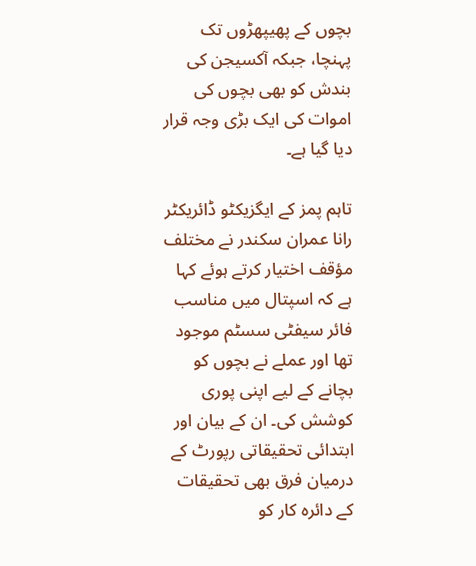بچوں کے پھیپھڑوں تک پہنچا، جبکہ آکسیجن کی بندش کو بھی بچوں کی اموات کی ایک بڑی وجہ قرار دیا گیا ہے۔

تاہم پمز کے ایگزیکٹو ڈائریکٹر رانا عمران سکندر نے مختلف مؤقف اختیار کرتے ہوئے کہا ہے کہ اسپتال میں مناسب فائر سیفٹی سسٹم موجود تھا اور عملے نے بچوں کو بچانے کے لیے اپنی پوری کوشش کی۔ ان کے بیان اور ابتدائی تحقیقاتی رپورٹ کے درمیان فرق بھی تحقیقات کے دائرہ کار کو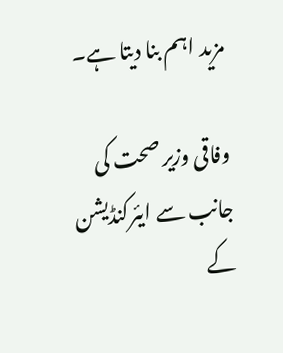مزید اہم بنا دیتا ہے۔

وفاقی وزیر صحت کی جانب سے ایئرکنڈیشن کے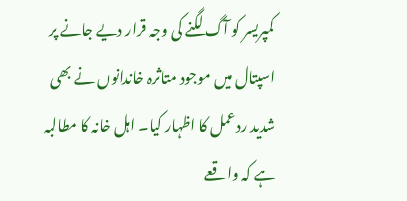کمپریسر کو آگ لگنے کی وجہ قرار دیے جانے پر اسپتال میں موجود متاثرہ خاندانوں نے بھی شدید ردعمل کا اظہار کیا۔ اہل خانہ کا مطالبہ ہے کہ واقعے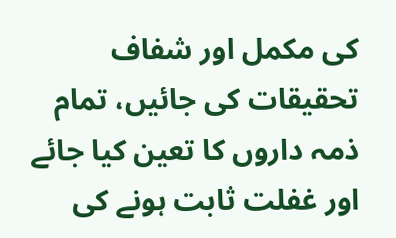کی مکمل اور شفاف تحقیقات کی جائیں، تمام ذمہ داروں کا تعین کیا جائے اور غفلت ثابت ہونے کی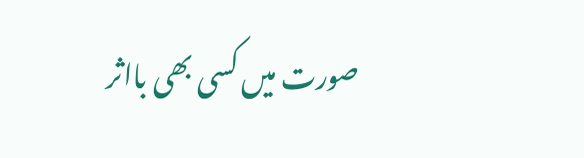صورت میں کسی بھی بااثر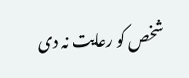شخص کو رعایت نہ دی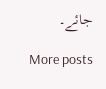جائے۔

More posts